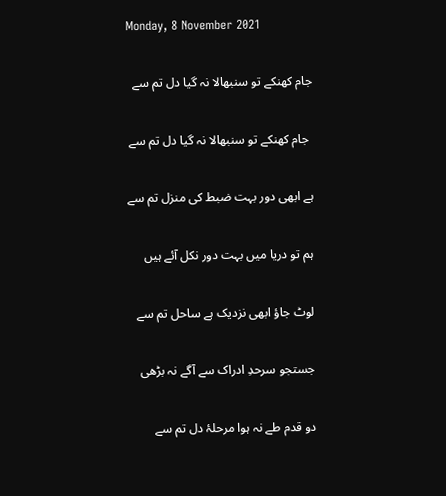Monday, 8 November 2021

جام کھنکے تو سنبھالا نہ گیا دل تم سے

 جام کھنکے تو سنبھالا نہ گیا دل تم سے

ہے ابھی دور بہت ضبط کی منزل تم سے

ہم تو دریا میں بہت دور نکل آئے ہیں

لوٹ جاؤ ابھی نزدیک ہے ساحل تم سے

جستجو سرحدِ ادراک سے آگے نہ بڑھی

دو قدم طے نہ ہوا مرحلۂ دل تم سے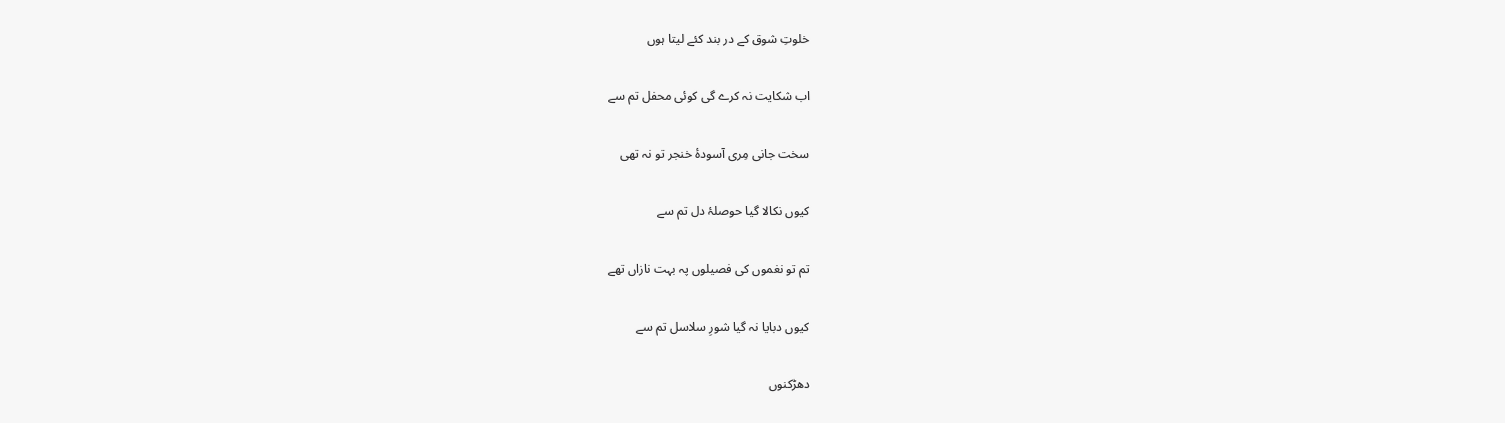خلوتِ شوق کے در بند کئے لیتا ہوں

اب شکایت نہ کرے گی کوئی محفل تم سے

سخت جانی مِری آسودۂ خنجر تو نہ تھی

کیوں نکالا گیا حوصلۂ دل تم سے

تم تو نغموں کی فصیلوں پہ بہت نازاں تھے

کیوں دبایا نہ گیا شورِ سلاسل تم سے

دھڑکنوں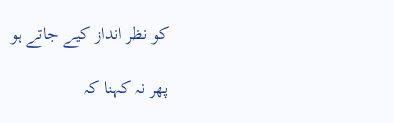کو نظر انداز کیے جاتے ہو

پھر نہ کہنا کہ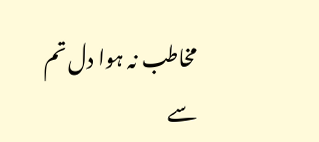مخاطب نہ ہوا دل تم سے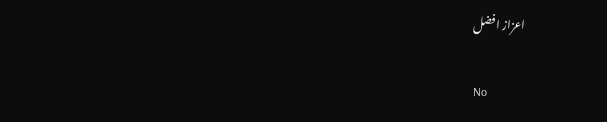اعزاز افضل

No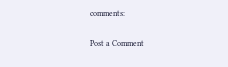comments:

Post a Comment